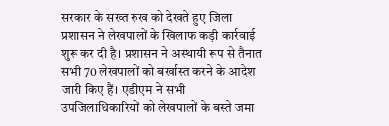सरकार के सख्त रुख को देखते हुए जिला प्रशासन ने लेखपालों के खिलाफ कड़ी कार्रवाई शुरू कर दी है। प्रशासन ने अस्थायी रूप से तैनात सभी 70 लेखपालों को बर्खास्त करने के आदेश जारी किए हैं। एडीएम ने सभी उपजिलाधिकारियों को लेखपालों के बस्ते जमा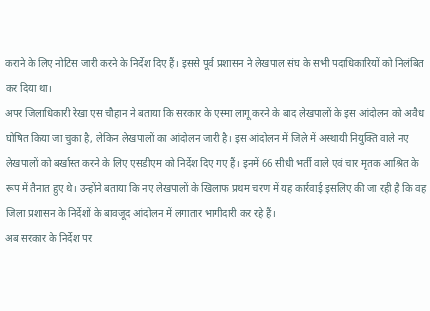कराने के लिए नोटिस जारी करने के निर्देश दिए हैं। इससे पूर्व प्रशासन ने लेखपाल संघ के सभी पदाधिकारियों को निलंबित कर दिया था।
अपर जिलाधिकारी रेखा एस चौहान ने बताया कि सरकार के एस्मा लागू करने के बाद लेखपालों के इस आंदोलन को अवैध घोषित किया जा चुका है, लेकिन लेखपालों का आंदोलन जारी है। इस आंदोलन में जिले में अस्थायी नियुक्ति वाले नए लेखपालों को बर्खास्त करने के लिए एसडीएम को निर्देश दिए गए हैं। इनमें 66 सीधी भर्ती वाले एवं चार मृतक आश्रित के रूप में तैनात हुए थे। उन्होंने बताया कि नए लेखपालों के खिलाफ प्रथम चरण में यह कार्रवाई इसलिए की जा रही है कि वह जिला प्रशासन के निर्देशों के बावजूद आंदोलन में लगातार भागीदारी कर रहे हैं।
अब सरकार के निर्देश पर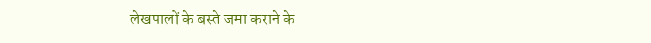लेखपालों के बस्ते जमा कराने के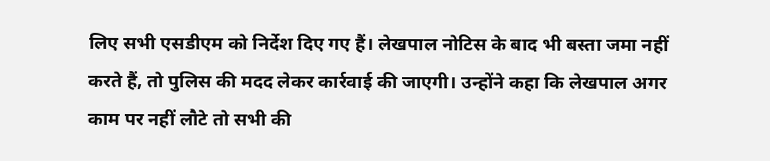लिए सभी एसडीएम को निर्देश दिए गए हैं। लेखपाल नोटिस के बाद भी बस्ता जमा नहीं करते हैं, तो पुलिस की मदद लेकर कार्रवाई की जाएगी। उन्होंने कहा कि लेखपाल अगर काम पर नहीं लौटे तो सभी की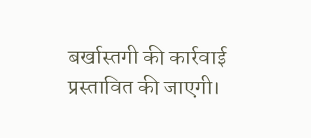बर्खास्तगी की कार्रवाई प्रस्तावित की जाएगी।